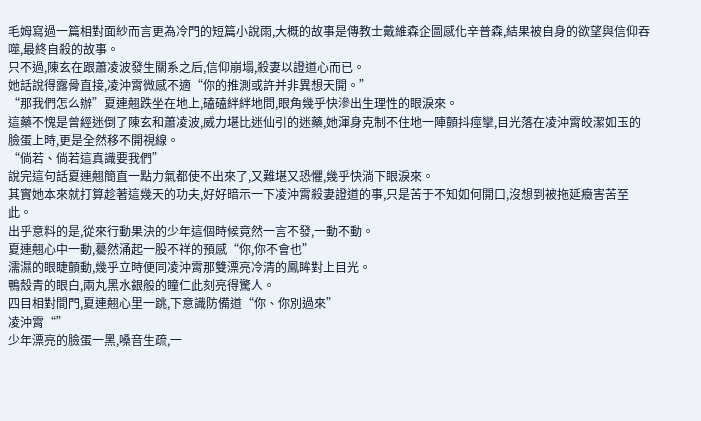毛姆寫過一篇相對面紗而言更為冷門的短篇小說雨,大概的故事是傳教士戴維森企圖感化辛普森,結果被自身的欲望與信仰吞噬,最終自殺的故事。
只不過,陳玄在跟蕭凌波發生關系之后,信仰崩塌,殺妻以證道心而已。
她話說得露骨直接,凌沖霄微感不適“你的推測或許并非異想天開。”
“那我們怎么辦”夏連翹跌坐在地上,磕磕絆絆地問,眼角幾乎快滲出生理性的眼淚來。
這藥不愧是曾經迷倒了陳玄和蕭凌波,威力堪比迷仙引的迷藥,她渾身克制不住地一陣顫抖痙攣,目光落在凌沖霄皎潔如玉的臉蛋上時,更是全然移不開視線。
“倘若、倘若這真識要我們”
說完這句話夏連翹簡直一點力氣都使不出來了,又難堪又恐懼,幾乎快淌下眼淚來。
其實她本來就打算趁著這幾天的功夫,好好暗示一下凌沖霄殺妻證道的事,只是苦于不知如何開口,沒想到被拖延癥害苦至此。
出乎意料的是,從來行動果決的少年這個時候竟然一言不發,一動不動。
夏連翹心中一動,驀然涌起一股不祥的預感“你,你不會也”
濡濕的眼睫顫動,幾乎立時便同凌沖霄那雙漂亮冷清的鳳眸對上目光。
鴨殼青的眼白,兩丸黑水銀般的瞳仁此刻亮得驚人。
四目相對間門,夏連翹心里一跳,下意識防備道“你、你別過來”
凌沖霄“”
少年漂亮的臉蛋一黑,嗓音生疏,一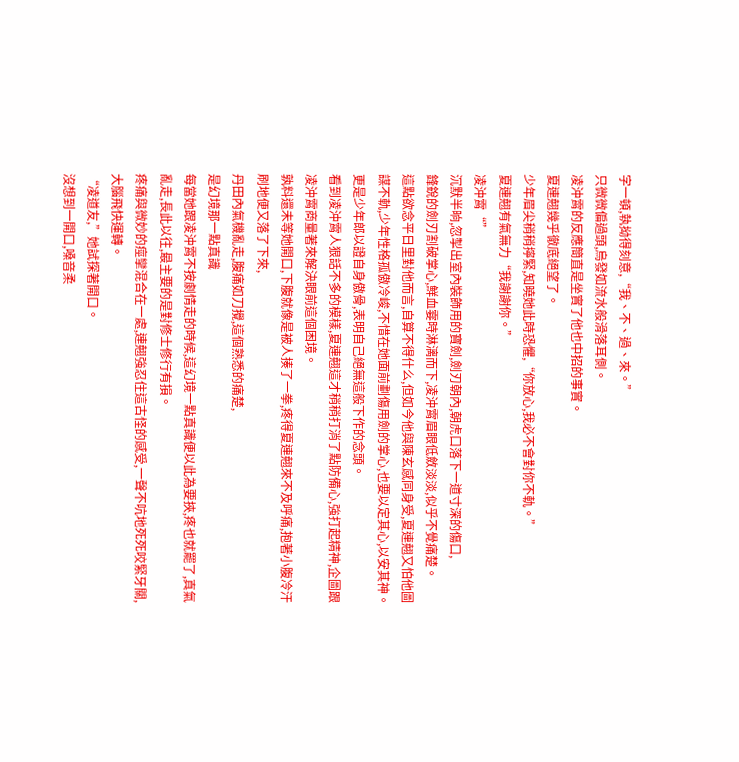字一頓,執拗得刻意,“我、不、過、來。”
只微微偏過頭,烏發如流水般滑落耳側。
凌沖霄的反應簡直是坐實了他也中招的事實。
夏連翹幾乎徹底絕望了。
少年眉尖稍稍擰緊,知曉她此時恐懼,“你放心,我必不會對你不軌。”
夏連翹有氣無力“我謝謝你。”
凌沖霄“”
沉默半晌,忽掣出室內裝飾用的寶劍,劍刃朝內,朝虎口落下一道寸深的傷口,
鋒銳的劍刃割破掌心,鮮血霎時淋漓而下,凌沖霄眉眼低斂淡淡,似乎不覺痛楚。
這點欲念平日里對他而言,自算不得什么,但如今他與陳玄感同身受,夏連翹又怕他圖謀不軌,少年性格孤傲冷峻,不惜在她面前劃傷用劍的掌心,也要以定其心,以安其神。
更是少年郎以證自身傲骨,表明自己絕無這般下作的念頭。
看到凌沖霄人狠話不多的模樣,夏連翹這才稍稍打消了點防備心,強打起精神,企圖跟凌沖霄商量著來解決眼前這個困境。
孰料還未等她開口,下腹就像是被人揍了一拳,疼得夏連翹來不及呼痛,抱著小腹冷汗刷地便又落了下來,
丹田內氣機亂走,腹痛如刀攪,這個熟悉的痛楚,
是幻境那一點真識
每當她跟凌沖霄不按劇情走的時候,這幻境一點真識便以此為要挾,疼也就罷了,真氣亂走,長此以往,最主要的是對修士修行有損。
疼痛與微妙的痙攣混合在一處,連翹強忍住這古怪的感受,一聲不吭地死死咬緊牙關,大腦飛快運轉。
“凌道友,”她試探著開口。
沒想到一開口,嗓音柔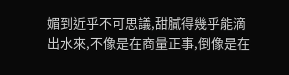媚到近乎不可思議,甜膩得幾乎能滴出水來,不像是在商量正事,倒像是在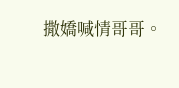撒嬌喊情哥哥。